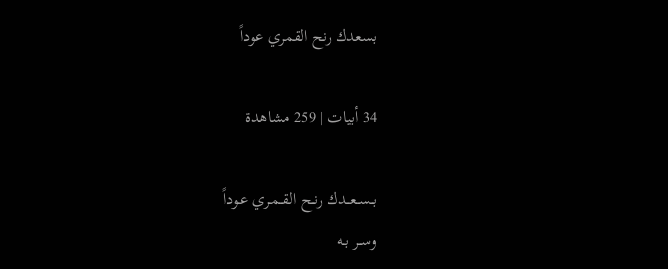بسعدك رنح القمري عوداً

34 أبيات | 259 مشاهدة

بــســعــدك رنــح القــمـري عـوداً
وســر بـه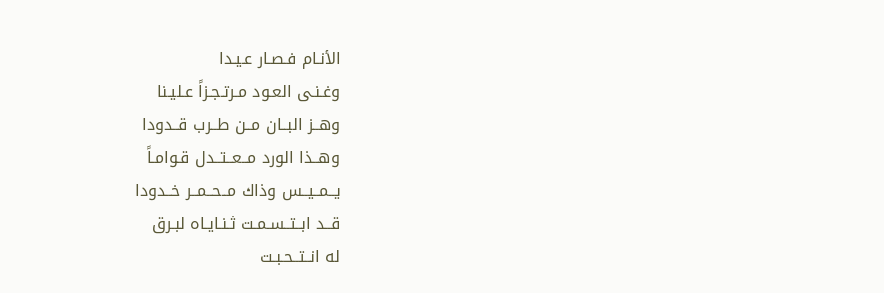الأنـام فـصـار عـيـدا
وغـنـى العـود مـرتـجـزاً عـليـنا
وهــز البــان مــن طــرب قــدودا
وهــذا الورد مــعــتــدل قـوامـاً
يــمــيــس وذاك مــحــمــر خــدودا
قــد ابــتــسـمـت ثـنـايـاه لبـرق
له انــتــحـبـت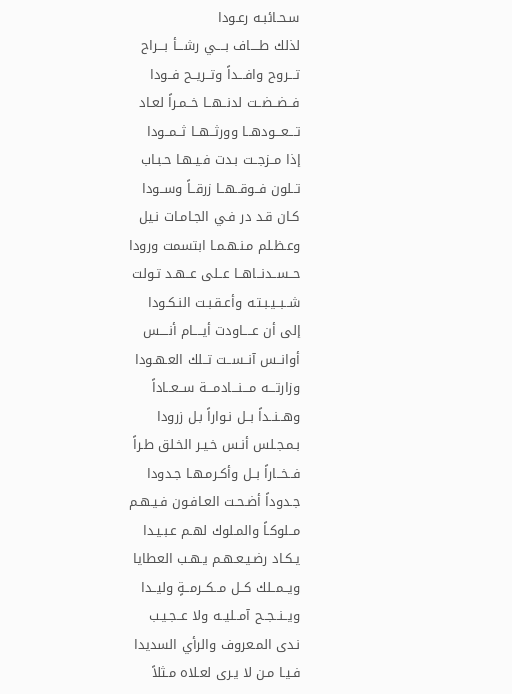سـحـائبـه رعـودا
لذلك طــــاف بــــي رشـــأ بـــراح
تـــروح وافـــداً وتــريــح فــودا
فــضــضــت لدنــهــا خــمـراً لعـاد
تـــعـــودهــا وورثــهــا ثــمــودا
إذا مــزجــت بـدت فـيـهـا حـبـاب
تــلون فــوقــهــا زرقــاً وســودا
كـان قـد در فـي الجـامـات نـيل
وعـظـلم مـنـهـمـا ابتسمت ورودا
حــســدنــاهــا عــلى عــهـد تـولت
شــبــيـبـتـه وأعـقـبـت النـكـودا
إلى أن عــــاودت أيــــام أنــــس
أوانــس آنــســت تــلك العـهـودا
وزارتـــه مـــنـــادمـــة ســعــاداً
وهــنــداً بــل نـواراً بـل زرودا
بـمـجـلس أنـس خـيـر الخـلق طـراً
فــخــاراً بــل وأكـرمـهـا جـدودا
جـدوداً أضـحـت العـافـون فـيـهـم
مــلوكـاً والمـلوك لهـم عـبـيـدا
يـكـاد رضـيـعـهـم يـهـب العطايا
ويــمــلك كــل مــكــرمــةٍ وليــدا
ويــنــجــح آمــليــه ولا عــجـيـب
نـدى المـعروف والرأي السديدا
فـيـا مـن لا يـرى لعـلاه مـثلاً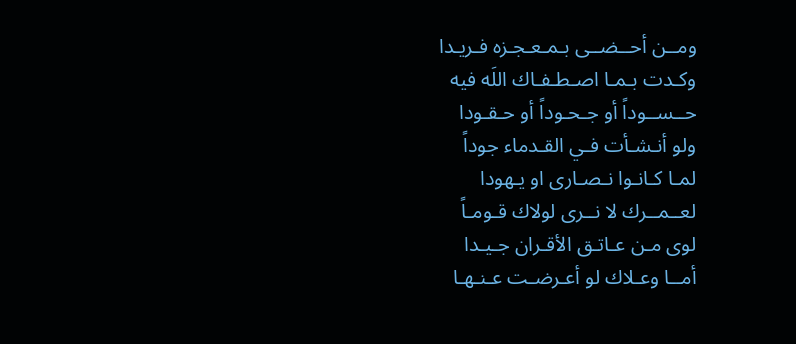ومــن أحــضــى بـمـعـجـزه فـريـدا
وكـدت بـمـا اصـطـفـاك اللَه فيه
حــســوداً أو جـحـوداً أو حـقـودا
ولو أنـشـأت فـي القـدماء جوداً
لمـا كـانـوا نـصـارى او يـهودا
لعــمــرك لا نــرى لولاك قـومـاً
لوى مـن عـاتـق الأقـران جـيـدا
أمــا وعـلاك لو أعـرضـت عـنـهـا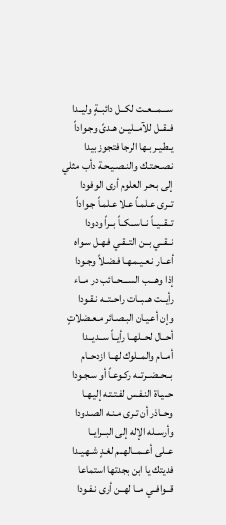ســـمـــعــت لكــل دائبــةٍ وليــدا
فــقــل للآمــليــن هـدىً وجـواداً
يـطـيـر بـها الرجا فتجوز بيدا
نـصـحـتـك والنـصـيـحـة دأب مثلي
إلى بـحـر العلوم أرى الوفودا
تــرى عـلمـاً عـلا عـلمـاً جـواداً
تــقــيــاً نــاســكــاً بــراً ودودا
نــقــي بــن التــقـي فـهـل سـواه
أعــار نـعـيـمـهـا فـضـلاً وجـودا
إذا وهـــب الســـحــائب در مــاء
رأيــت هــبــات راحــتــه نـقـودا
وإن أعـيـان البـصـائر مـعـضلاتٍ
أحــال لحــلهــا رأيــاً ســديــدا
أمــام والمــلوك لهــا ازدحــام
بــحــضــرتــه ركـوعـاً أو سـجـودا
حــيـاة النـفـس لفـتـتـه إليـهـا
وحــاذر أن تـرى مـنـه الصـدودا
وأرســله الإله إلى البــرايــا
عــلى أعــمــالهــم لغـدٍ شـهـيـدا
فديتك يا ابن بجدتها استماعا
قــوافــي مــا لهــن أرى نـفـودا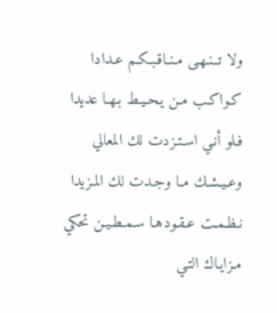ولا تــنـهـى مـنـاقـبـكـم عـدادا
كـواكـب مـن يـحـيـط بـهـا عديدا
فـلو أنـي اسـتـزدت لك المعالي
وعـيـشـك مـا وجـدت لك المـزيدا
نـظـمـت عـقـودهـا سـمـطـيـن تحكي
مـزايـاك التـي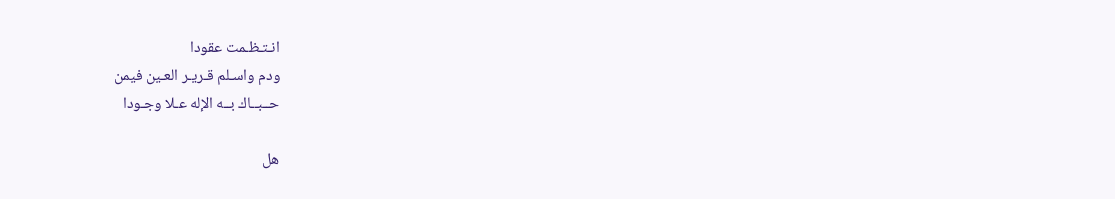انـتـظـمت عقودا
ودم واسـلم قـريـر العـين فيمن
حــبــاك بــه الإله عـلا وجـودا

هل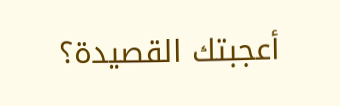أعجبتك القصيدة؟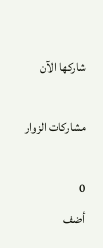شاركها الآن

مشاركات الزوار

0
أضف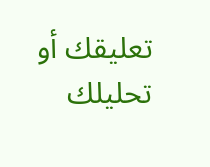تعليقك أو تحليلك